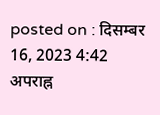posted on : दिसम्बर 16, 2023 4:42 अपराह्न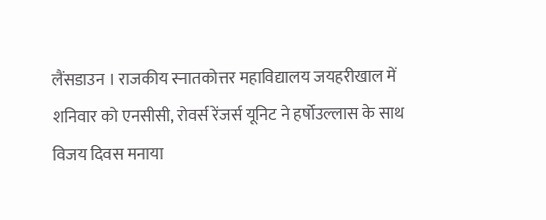लैंसडाउन । राजकीय स्नातकोत्तर महाविद्यालय जयहरीखाल में शनिवार को एनसीसी, रोवर्स रेंजर्स यूनिट ने हर्षोउल्लास के साथ विजय दिवस मनाया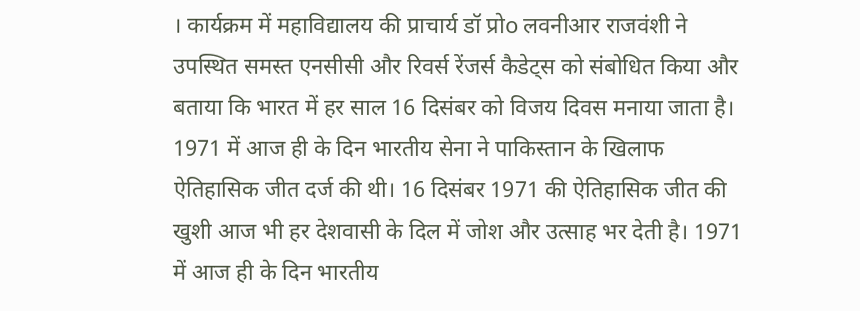। कार्यक्रम में महाविद्यालय की प्राचार्य डॉ प्रोo लवनीआर राजवंशी ने उपस्थित समस्त एनसीसी और रिवर्स रेंजर्स कैडेट्स को संबोधित किया और बताया कि भारत में हर साल 16 दिसंबर को विजय दिवस मनाया जाता है। 1971 में आज ही के दिन भारतीय सेना ने पाकिस्तान के खिलाफ ऐतिहासिक जीत दर्ज की थी। 16 दिसंबर 1971 की ऐतिहासिक जीत की खुशी आज भी हर देशवासी के दिल में जोश और उत्साह भर देती है। 1971 में आज ही के दिन भारतीय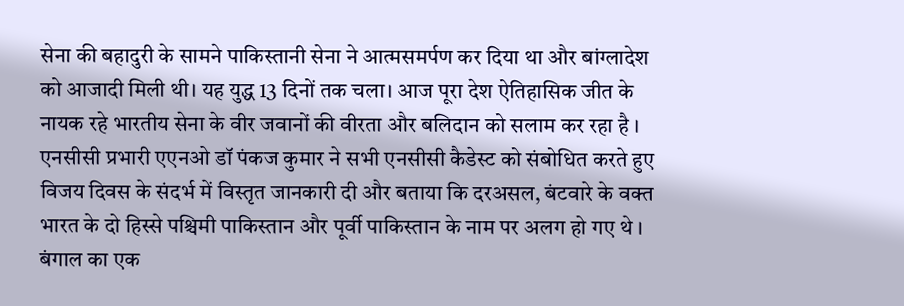सेना की बहादुरी के सामने पाकिस्तानी सेना ने आत्मसमर्पण कर दिया था और बांग्लादेश को आजादी मिली थी। यह युद्ध 13 दिनों तक चला। आज पूरा देश ऐतिहासिक जीत के नायक रहे भारतीय सेना के वीर जवानों की वीरता और बलिदान को सलाम कर रहा है ।
एनसीसी प्रभारी एएनओ डॉ पंकज कुमार ने सभी एनसीसी कैडेस्ट को संबोधित करते हुए विजय दिवस के संदर्भ में विस्तृत जानकारी दी और बताया कि दरअसल, बंटवारे के वक्त भारत के दो हिस्से पश्चिमी पाकिस्तान और पूर्वी पाकिस्तान के नाम पर अलग हो गए थे । बंगाल का एक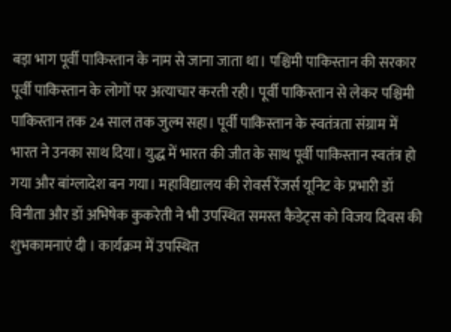बड़ा भाग पूर्वी पाकिस्तान के नाम से जाना जाता था। पश्चिमी पाकिस्तान की सरकार पूर्वी पाकिस्तान के लोगों पर अत्याचार करती रही। पूर्वी पाकिस्तान से लेकर पश्चिमी पाकिस्तान तक 24 साल तक जुल्म सहा। पूर्वी पाकिस्तान के स्वतंत्रता संग्राम में भारत ने उनका साथ दिया। युद्ध में भारत की जीत के साथ पूर्वी पाकिस्तान स्वतंत्र हो गया और बांग्लादेश बन गया। महाविद्यालय की रोवर्स रेंजर्स यूनिट के प्रभारी डॉ विनीता और डॉ अभिषेक कुकरेती ने भी उपस्थित समस्त कैडेट्स को विजय दिवस की शुभकामनाएं दी । कार्यक्रम में उपस्थित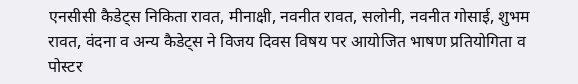एनसीसी कैडेट्स निकिता रावत, मीनाक्षी, नवनीत रावत, सलोनी, नवनीत गोसाई, शुभम रावत, वंदना व अन्य कैडेट्स ने विजय दिवस विषय पर आयोजित भाषण प्रतियोगिता व पोस्टर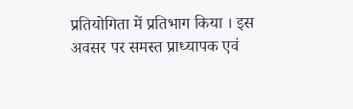प्रतियोगिता में प्रतिभाग किया । इस अवसर पर समस्त प्राध्यापक एवं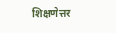शिक्षणेत्तर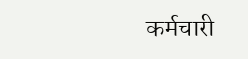कर्मचारी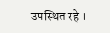उपस्थित रहे ।